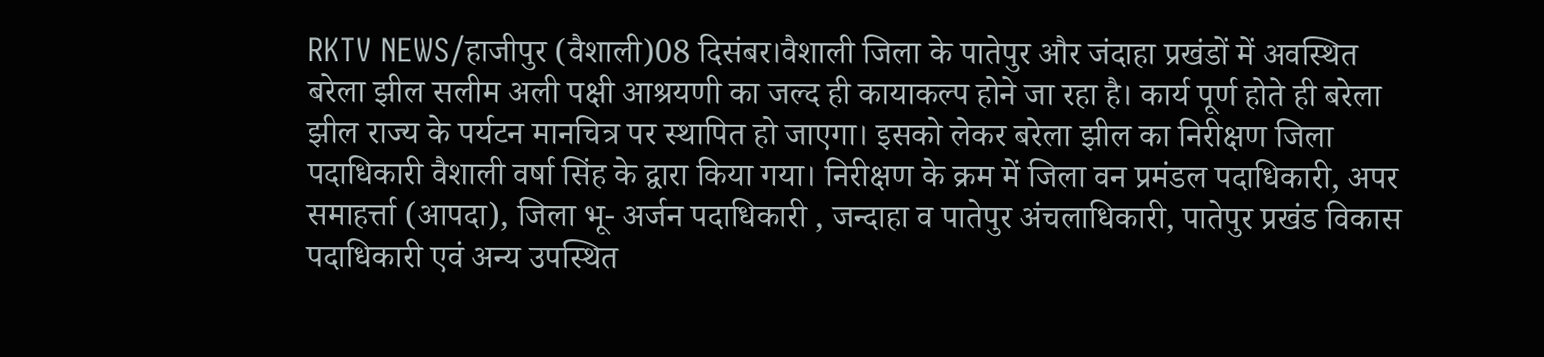RKTV NEWS/हाजीपुर (वैशाली)08 दिसंबर।वैशाली जिला के पातेपुर और जंदाहा प्रखंडों में अवस्थित बरेला झील सलीम अली पक्षी आश्रयणी का जल्द ही कायाकल्प होने जा रहा है। कार्य पूर्ण होते ही बरेला झील राज्य के पर्यटन मानचित्र पर स्थापित हो जाएगा। इसको लेकर बरेला झील का निरीक्षण जिला पदाधिकारी वैशाली वर्षा सिंह के द्वारा किया गया। निरीक्षण के क्रम में जिला वन प्रमंडल पदाधिकारी, अपर समाहर्त्ता (आपदा), जिला भू- अर्जन पदाधिकारी , जन्दाहा व पातेपुर अंचलाधिकारी, पातेपुर प्रखंड विकास पदाधिकारी एवं अन्य उपस्थित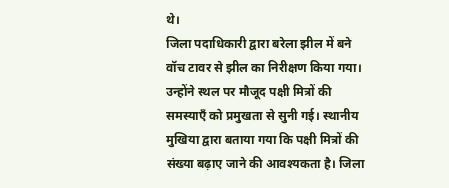थे।
जिला पदाधिकारी द्वारा बरेला झील में बने वॉच टावर से झील का निरीक्षण किया गया। उन्होंने स्थल पर मौजूद पक्षी मित्रों की समस्याएँ को प्रमुखता से सुनी गई। स्थानीय मुखिया द्वारा बताया गया कि पक्षी मित्रों की संख्या बढ़ाए जाने की आवश्यकता है। जिला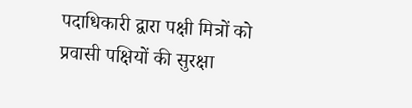पदाधिकारी द्वारा पक्षी मित्रों को प्रवासी पक्षियों की सुरक्षा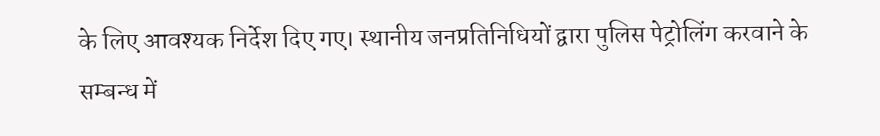के लिए आवश्यक निर्देश दिए गए। स्थानीय जनप्रतिनिधियों द्वारा पुलिस पेट्रोलिंग करवाने के सम्बन्ध में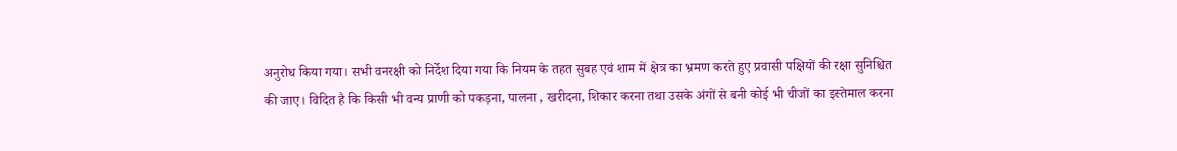अनुरोध किया गया। सभी वनरक्षी को निर्देश दिया गया कि नियम के तहत सुबह एवं शाम में क्षेत्र का भ्रमण करते हुए प्रवासी पक्षियों की रक्षा सुनिश्चित की जाए। विदित है कि किसी भी वन्य प्राणी को पकड़ना, पालना , खरीदना, शिकार करना तथा उसके अंगों से बनी कोई भी चीजों का इस्तेमाल करना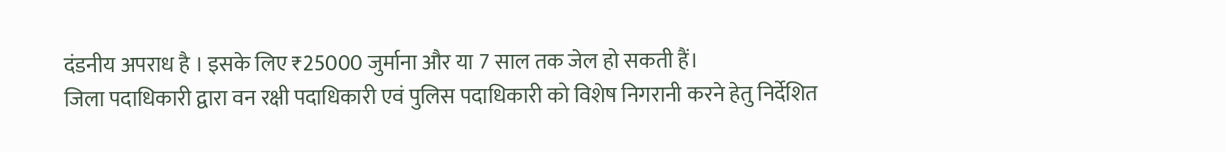दंडनीय अपराध है । इसके लिए ₹25000 जुर्माना और या 7 साल तक जेल हो सकती हैं।
जिला पदाधिकारी द्वारा वन रक्षी पदाधिकारी एवं पुलिस पदाधिकारी को विशेष निगरानी करने हेतु निर्देशित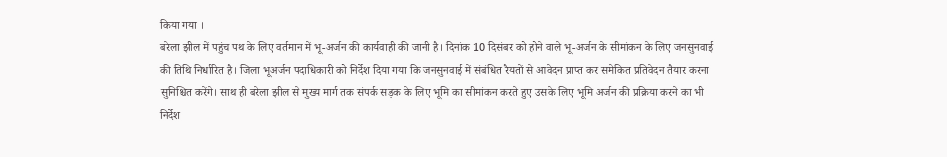किया गया ।
बरेला झील में पहुंच पथ के लिए वर्तमान में भू-अर्जन की कार्यवाही की जानी है। दिनांक 10 दिसंबर को होने वाले भू-अर्जन के सीमांकन के लिए जनसुनवाई की तिथि निर्धारित है। जिला भूअर्जन पदाधिकारी को निर्देश दिया गया कि जनसुनवाई में संबंधित रैयतों से आवेदन प्राप्त कर समेकित प्रतिवेदन तैयार करना सुनिश्चित करेंगे। साथ ही बरेला झील से मुख्य मार्ग तक संपर्क सड़क के लिए भूमि का सीमांकन करते हुए उसके लिए भूमि अर्जन की प्रक्रिया करने का भी निर्देश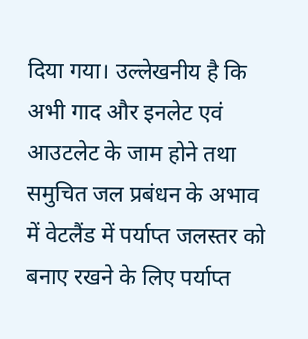दिया गया। उल्लेखनीय है कि अभी गाद और इनलेट एवं आउटलेट के जाम होने तथा समुचित जल प्रबंधन के अभाव में वेटलैंड में पर्याप्त जलस्तर को बनाए रखने के लिए पर्याप्त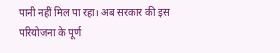पानी नहीं मिल पा रहा। अब सरकार की इस परियोजना के पूर्ण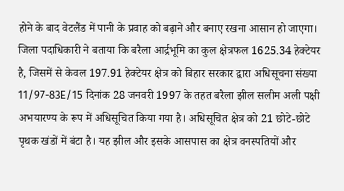होने के बाद वेटलैंड में पानी के प्रवाह को बढ़ाने और बनाए रखना आसान हो जाएगा।
जिला पदाधिकारी ने बताया कि बरैला आर्द्रभूमि का कुल क्षेत्रफल 1625.34 हेक्टेयर है, जिसमें से केवल 197.91 हेक्टेयर क्षेत्र को बिहार सरकार द्वारा अधिसूचना संख्या 11/97-83E/15 दिनांक 28 जनवरी 1997 के तहत बरैला झील सलीम अली पक्षी अभयारण्य के रूप में अधिसूचित किया गया है। अधिसूचित क्षेत्र को 21 छोटे-छोटे पृथक खंडों में बंटा है। यह झील और इसके आसपास का क्षेत्र वनस्पतियों और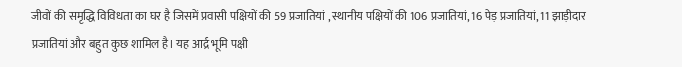जीवों की समृद्धि विविधता का घर है जिसमें प्रवासी पक्षियों की 59 प्रजातियां , स्थानीय पक्षियों की 106 प्रजातियां, 16 पेड़ प्रजातियां, 11 झाड़ीदार प्रजातियां और बहुत कुछ शामिल है। यह आर्द्र भूमि पक्षी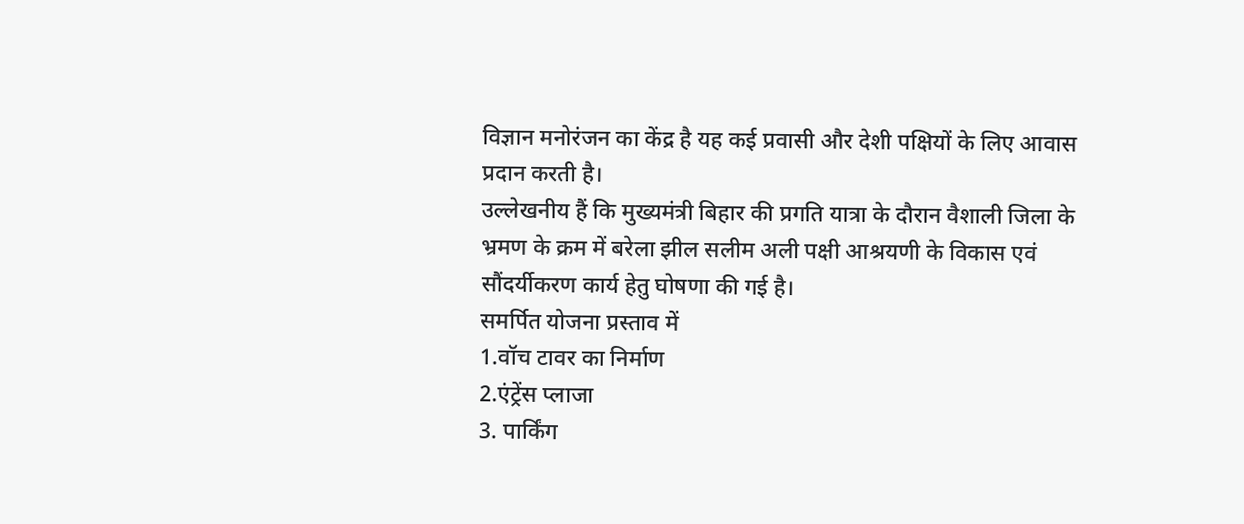विज्ञान मनोरंजन का केंद्र है यह कई प्रवासी और देशी पक्षियों के लिए आवास प्रदान करती है।
उल्लेखनीय हैं कि मुख्यमंत्री बिहार की प्रगति यात्रा के दौरान वैशाली जिला के भ्रमण के क्रम में बरेला झील सलीम अली पक्षी आश्रयणी के विकास एवं सौंदर्यीकरण कार्य हेतु घोषणा की गई है।
समर्पित योजना प्रस्ताव में
1.वॉच टावर का निर्माण
2.एंट्रेंस प्लाजा
3. पार्किंग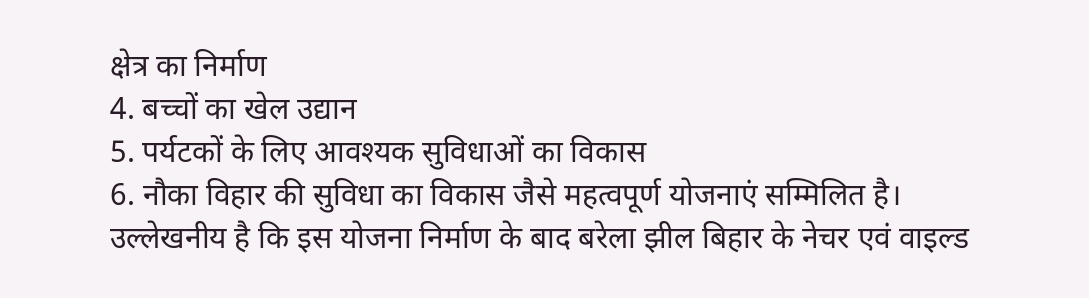क्षेत्र का निर्माण
4. बच्चों का खेल उद्यान
5. पर्यटकों के लिए आवश्यक सुविधाओं का विकास
6. नौका विहार की सुविधा का विकास जैसे महत्वपूर्ण योजनाएं सम्मिलित है।
उल्लेखनीय है कि इस योजना निर्माण के बाद बरेला झील बिहार के नेचर एवं वाइल्ड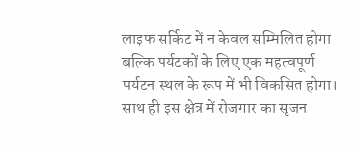लाइफ सर्किट में न केवल सम्मिलित होगा बल्कि पर्यटकों के लिए एक महत्वपूर्ण पर्यटन स्थल के रूप में भी विकसित होगा। साथ ही इस क्षेत्र में रोजगार का सृजन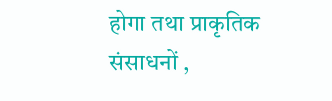होगा तथा प्राकृतिक संसाधनों ,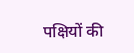पक्षियों की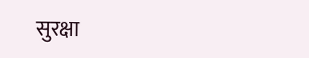सुरक्षा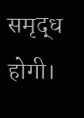समृद्ध होगी।